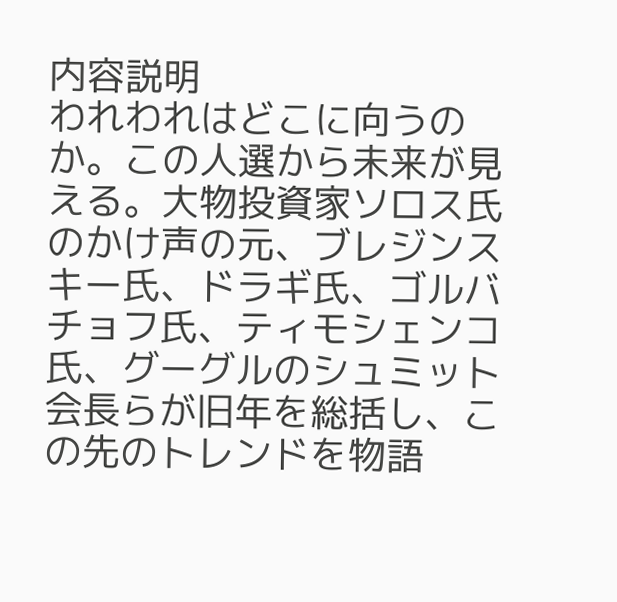内容説明
われわれはどこに向うのか。この人選から未来が見える。大物投資家ソロス氏のかけ声の元、ブレジンスキー氏、ドラギ氏、ゴルバチョフ氏、ティモシェンコ氏、グーグルのシュミット会長らが旧年を総括し、この先のトレンドを物語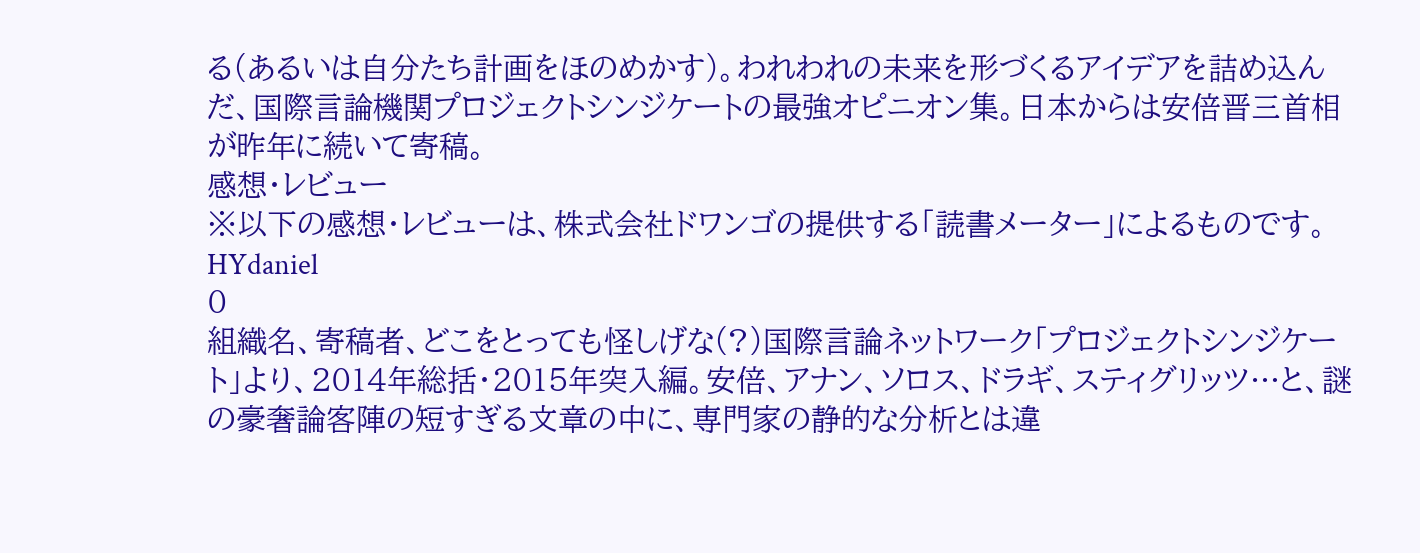る(あるいは自分たち計画をほのめかす)。われわれの未来を形づくるアイデアを詰め込んだ、国際言論機関プロジェクトシンジケートの最強オピニオン集。日本からは安倍晋三首相が昨年に続いて寄稿。
感想・レビュー
※以下の感想・レビューは、株式会社ドワンゴの提供する「読書メーター」によるものです。
HYdaniel
0
組織名、寄稿者、どこをとっても怪しげな(?)国際言論ネットワーク「プロジェクトシンジケート」より、2014年総括・2015年突入編。安倍、アナン、ソロス、ドラギ、スティグリッツ…と、謎の豪奢論客陣の短すぎる文章の中に、専門家の静的な分析とは違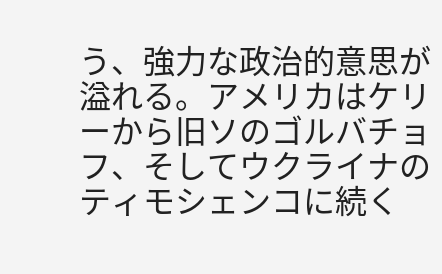う、強力な政治的意思が溢れる。アメリカはケリーから旧ソのゴルバチョフ、そしてウクライナのティモシェンコに続く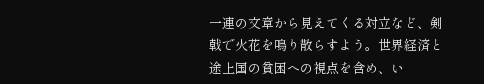一連の文章から見えてくる対立など、剣戟で火花を鳴り散らすよう。世界経済と途上国の貧困への視点を含め、い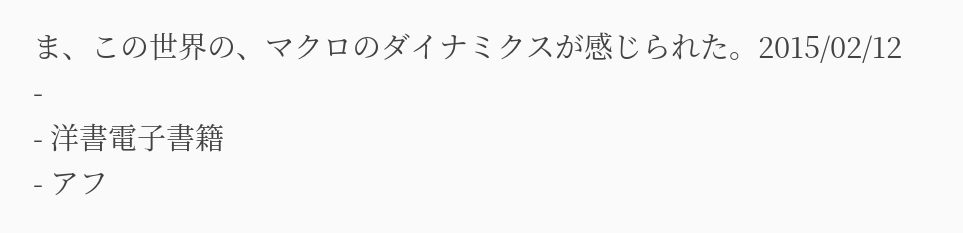ま、この世界の、マクロのダイナミクスが感じられた。2015/02/12
-
- 洋書電子書籍
- アフ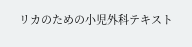リカのための小児外科テキスト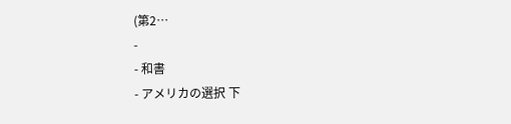(第2…
-
- 和書
- アメリカの選択 下